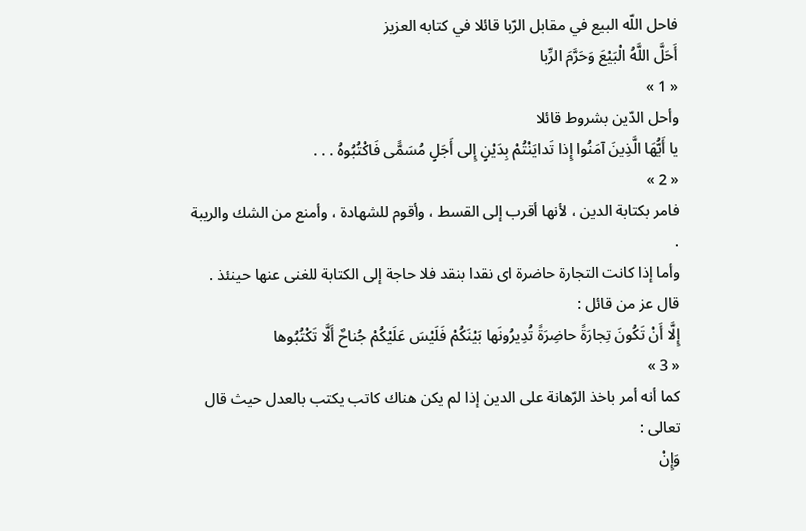فاحل اللّه البيع في مقابل الرّبا قائلا في كتابه العزيز
أَحَلَّ اللَّهُ الْبَيْعَ وَحَرَّمَ الرِّبا
« 1 »
وأحل الدّين بشروط قائلا
يا أَيُّهَا الَّذِينَ آمَنُوا إِذا تَدايَنْتُمْ بِدَيْنٍ إِلى أَجَلٍ مُسَمًّى فَاكْتُبُوهُ . . .
« 2 »
فامر بكتابة الدين ، لأنها أقرب إلى القسط ، وأقوم للشهادة ، وأمنع من الشك والريبة .
وأما إذا كانت التجارة حاضرة اى نقدا بنقد فلا حاجة إلى الكتابة للغنى عنها حينئذ .
قال عز من قائل :
إِلَّا أَنْ تَكُونَ تِجارَةً حاضِرَةً تُدِيرُونَها بَيْنَكُمْ فَلَيْسَ عَلَيْكُمْ جُناحٌ أَلَّا تَكْتُبُوها
« 3 »
كما أنه أمر باخذ الرّهانة على الدين إذا لم يكن هناك كاتب يكتب بالعدل حيث قال تعالى :
وَإِنْ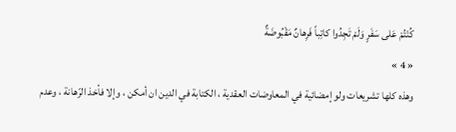كُنْتُمْ عَلى سَفَرٍ وَلَمْ تَجِدُوا كاتِباً فَرِهانٌ مَقْبُوضَةٌ
« 4 »
وهذه كلها تشريعات ولو إمضائية في المعاوضات العقدية ، الكتابة في الدين ان أمكن ، وإلا فأخذ الرّهانة ، وعدم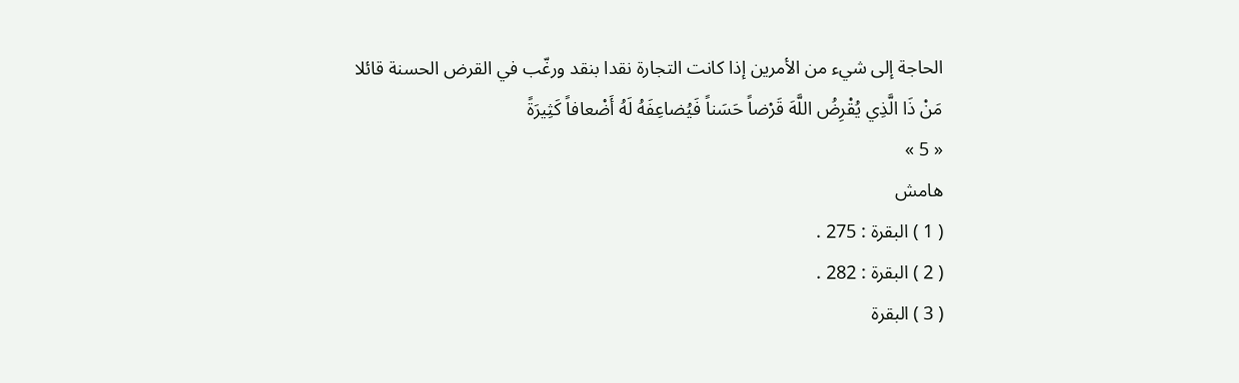الحاجة إلى شيء من الأمرين إذا كانت التجارة نقدا بنقد ورغّب في القرض الحسنة قائلا
مَنْ ذَا الَّذِي يُقْرِضُ اللَّهَ قَرْضاً حَسَناً فَيُضاعِفَهُ لَهُ أَضْعافاً كَثِيرَةً
« 5 »
هامش
( 1 ) البقرة : 275 .
( 2 ) البقرة : 282 .
( 3 ) البقرة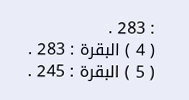: 283 .
( 4 ) البقرة : 283 .
( 5 ) البقرة : 245 .